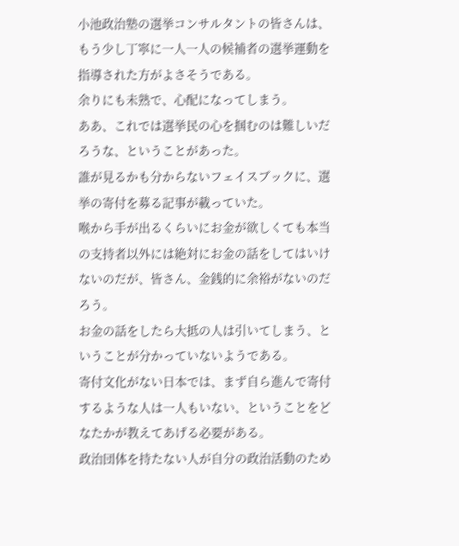小池政治塾の選挙コンサルタントの皆さんは、もう少し丁寧に一人一人の候補者の選挙運動を指導された方がよさそうである。
余りにも未熟で、心配になってしまう。
ああ、これでは選挙民の心を掴むのは難しいだろうな、ということがあった。
誰が見るかも分からないフェイスブックに、選挙の寄付を募る記事が載っていた。
喉から手が出るくらいにお金が欲しくても本当の支持者以外には絶対にお金の話をしてはいけないのだが、皆さん、金銭的に余裕がないのだろう。
お金の話をしたら大抵の人は引いてしまう、ということが分かっていないようである。
寄付文化がない日本では、まず自ら進んで寄付するような人は一人もいない、ということをどなたかが教えてあげる必要がある。
政治団体を持たない人が自分の政治活動のため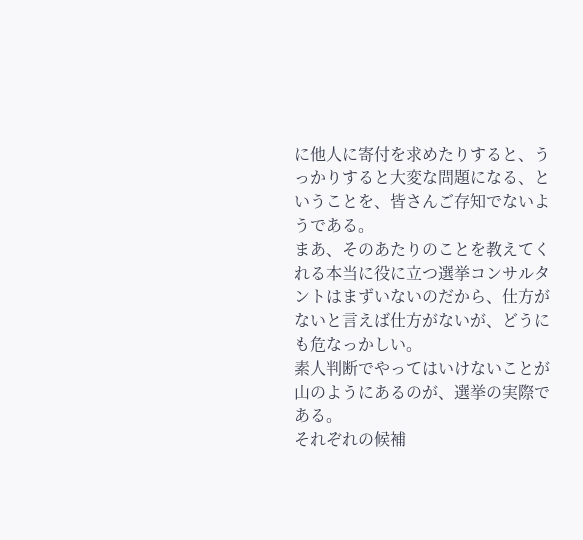に他人に寄付を求めたりすると、うっかりすると大変な問題になる、ということを、皆さんご存知でないようである。
まあ、そのあたりのことを教えてくれる本当に役に立つ選挙コンサルタントはまずいないのだから、仕方がないと言えば仕方がないが、どうにも危なっかしい。
素人判断でやってはいけないことが山のようにあるのが、選挙の実際である。
それぞれの候補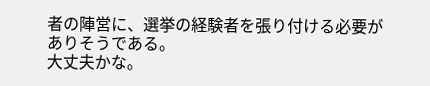者の陣営に、選挙の経験者を張り付ける必要がありそうである。
大丈夫かな。